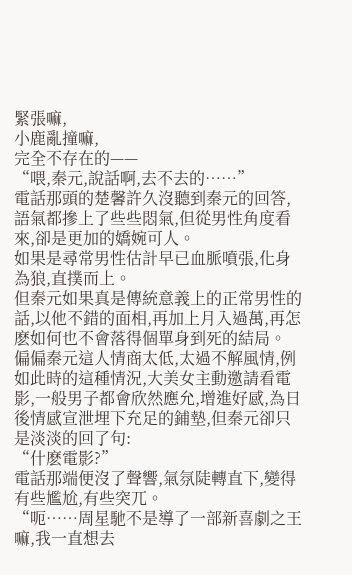緊張嘛,
小鹿亂撞嘛,
完全不存在的——
“喂,秦元,說話啊,去不去的……”
電話那頭的楚馨許久沒聽到秦元的回答,語氣都摻上了些些悶氣,但從男性角度看來,卻是更加的嬌婉可人。
如果是尋常男性估計早已血脈噴張,化身為狼,直撲而上。
但秦元如果真是傳統意義上的正常男性的話,以他不錯的面相,再加上月入過萬,再怎麽如何也不會落得個單身到死的結局。
偏偏秦元這人情商太低,太過不解風情,例如此時的這種情況,大美女主動邀請看電影,一般男子都會欣然應允,增進好感,為日後情感宣泄埋下充足的鋪墊,但秦元卻只是淡淡的回了句:
“什麽電影?”
電話那端便沒了聲響,氣氛陡轉直下,變得有些尷尬,有些突兀。
“呃……周星馳不是導了一部新喜劇之王嘛,我一直想去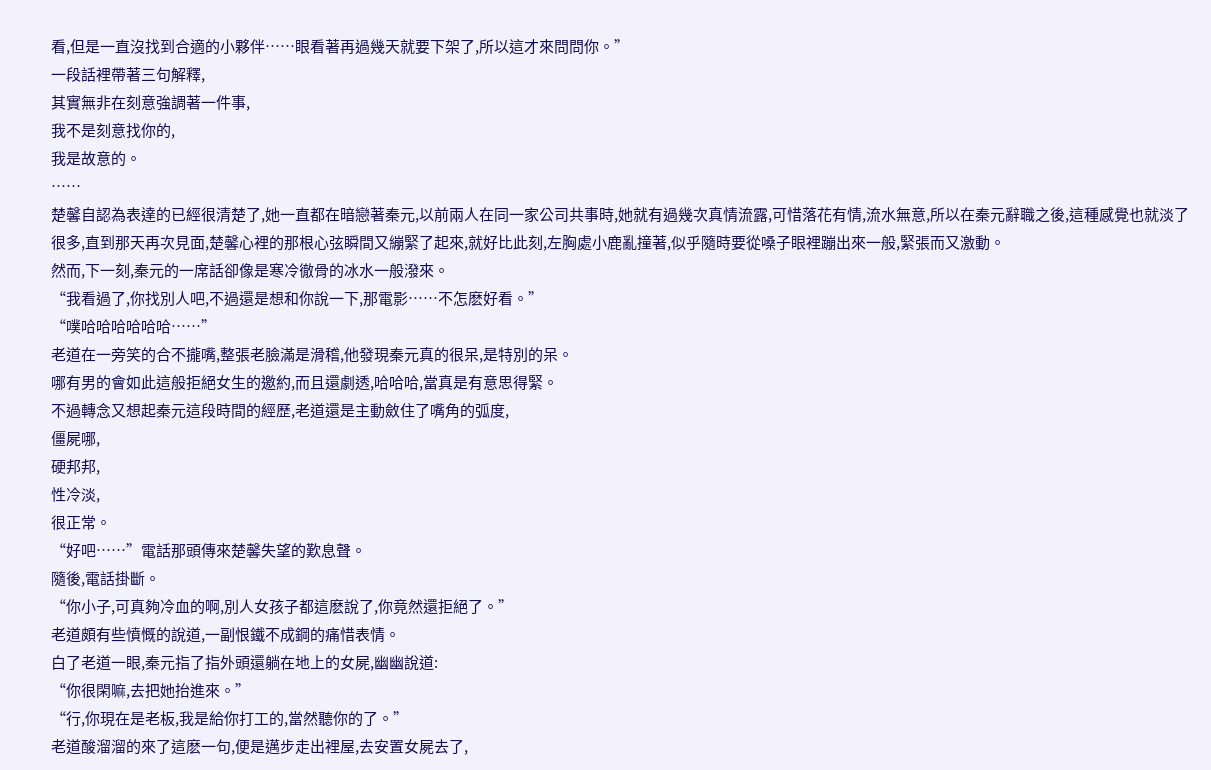看,但是一直沒找到合適的小夥伴……眼看著再過幾天就要下架了,所以這才來問問你。”
一段話裡帶著三句解釋,
其實無非在刻意強調著一件事,
我不是刻意找你的,
我是故意的。
……
楚馨自認為表達的已經很清楚了,她一直都在暗戀著秦元,以前兩人在同一家公司共事時,她就有過幾次真情流露,可惜落花有情,流水無意,所以在秦元辭職之後,這種感覺也就淡了很多,直到那天再次見面,楚馨心裡的那根心弦瞬間又繃緊了起來,就好比此刻,左胸處小鹿亂撞著,似乎隨時要從嗓子眼裡蹦出來一般,緊張而又激動。
然而,下一刻,秦元的一席話卻像是寒冷徹骨的冰水一般潑來。
“我看過了,你找別人吧,不過還是想和你說一下,那電影……不怎麽好看。”
“噗哈哈哈哈哈哈……”
老道在一旁笑的合不攏嘴,整張老臉滿是滑稽,他發現秦元真的很呆,是特別的呆。
哪有男的會如此這般拒絕女生的邀約,而且還劇透,哈哈哈,當真是有意思得緊。
不過轉念又想起秦元這段時間的經歷,老道還是主動斂住了嘴角的弧度,
僵屍哪,
硬邦邦,
性冷淡,
很正常。
“好吧……”電話那頭傳來楚馨失望的歎息聲。
隨後,電話掛斷。
“你小子,可真夠冷血的啊,別人女孩子都這麽說了,你竟然還拒絕了。”
老道頗有些憤慨的說道,一副恨鐵不成鋼的痛惜表情。
白了老道一眼,秦元指了指外頭還躺在地上的女屍,幽幽說道:
“你很閑嘛,去把她抬進來。”
“行,你現在是老板,我是給你打工的,當然聽你的了。”
老道酸溜溜的來了這麽一句,便是邁步走出裡屋,去安置女屍去了,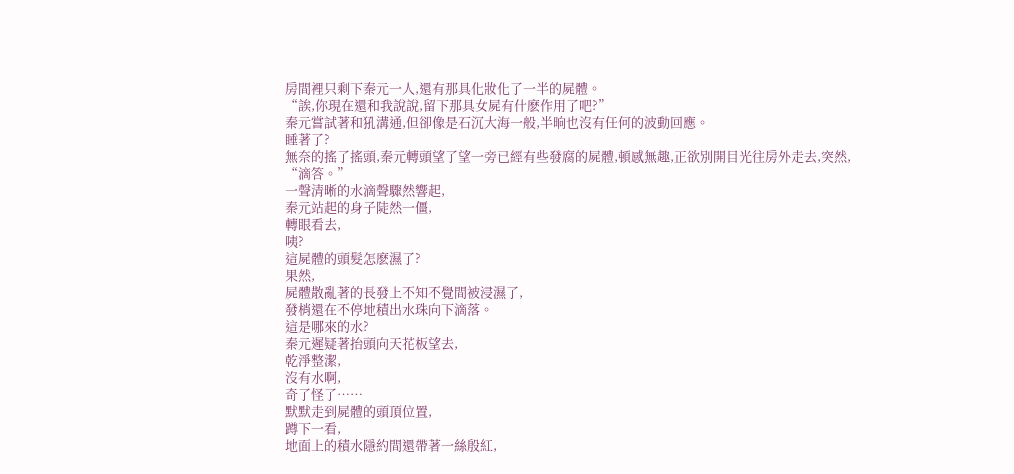房間裡只剩下秦元一人,還有那具化妝化了一半的屍體。
“誒,你現在還和我說說,留下那具女屍有什麽作用了吧?”
秦元嘗試著和犼溝通,但卻像是石沉大海一般,半晌也沒有任何的波動回應。
睡著了?
無奈的搖了搖頭,秦元轉頭望了望一旁已經有些發腐的屍體,頓感無趣,正欲別開目光往房外走去,突然,
“滴答。”
一聲清晰的水滴聲驟然響起,
秦元站起的身子陡然一僵,
轉眼看去,
咦?
這屍體的頭髮怎麽濕了?
果然,
屍體散亂著的長發上不知不覺間被浸濕了,
發梢還在不停地積出水珠向下滴落。
這是哪來的水?
秦元遲疑著抬頭向天花板望去,
乾淨整潔,
沒有水啊,
奇了怪了……
默默走到屍體的頭頂位置,
蹲下一看,
地面上的積水隱約間還帶著一絲殷紅,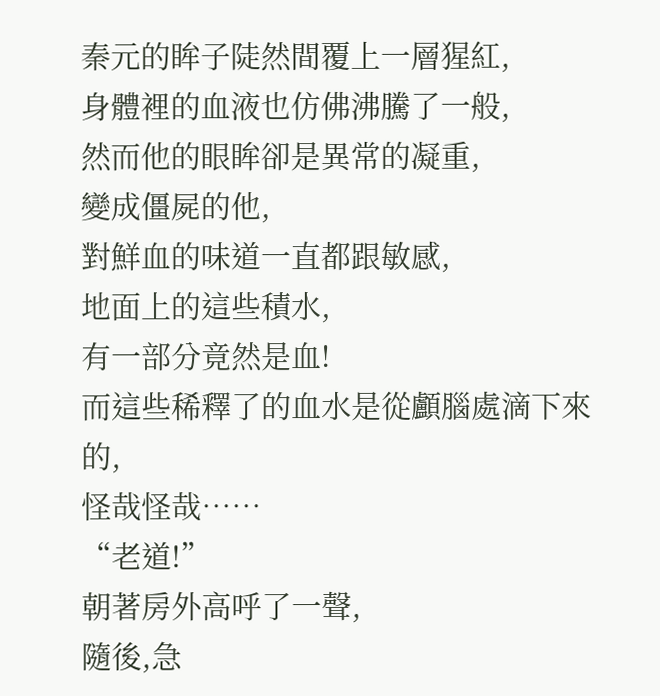秦元的眸子陡然間覆上一層猩紅,
身體裡的血液也仿佛沸騰了一般,
然而他的眼眸卻是異常的凝重,
變成僵屍的他,
對鮮血的味道一直都跟敏感,
地面上的這些積水,
有一部分竟然是血!
而這些稀釋了的血水是從顱腦處滴下來的,
怪哉怪哉……
“老道!”
朝著房外高呼了一聲,
隨後,急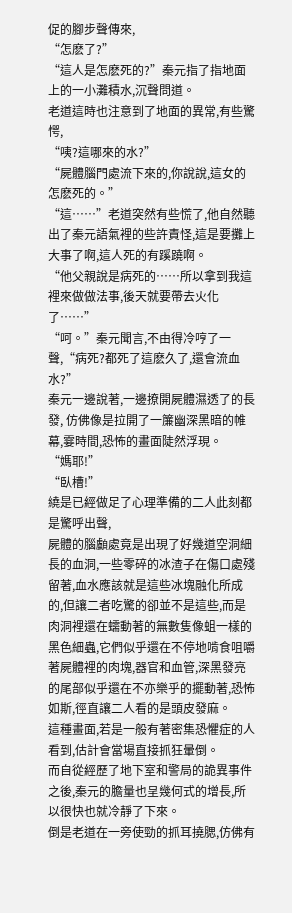促的腳步聲傳來,
“怎麽了?”
“這人是怎麽死的?”秦元指了指地面上的一小灘積水,沉聲問道。
老道這時也注意到了地面的異常,有些驚愕,
“咦?這哪來的水?”
“屍體腦門處流下來的,你說說,這女的怎麽死的。”
“這……”老道突然有些慌了,他自然聽出了秦元語氣裡的些許責怪,這是要攤上大事了啊,這人死的有蹊蹺啊。
“他父親說是病死的……所以拿到我這裡來做做法事,後天就要帶去火化了……”
“呵。”秦元聞言,不由得冷哼了一聲,“病死?都死了這麽久了,還會流血水?”
秦元一邊說著,一邊撩開屍體濕透了的長發, 仿佛像是拉開了一簾幽深黑暗的帷幕,霎時間,恐怖的畫面陡然浮現。
“媽耶!”
“臥槽!”
繞是已經做足了心理準備的二人此刻都是驚呼出聲,
屍體的腦顱處竟是出現了好幾道空洞細長的血洞,一些零碎的冰渣子在傷口處殘留著,血水應該就是這些冰塊融化所成的,但讓二者吃驚的卻並不是這些,而是肉洞裡還在蠕動著的無數隻像蛆一樣的黑色細蟲,它們似乎還在不停地啃食咀嚼著屍體裡的肉塊,器官和血管,深黑發亮的尾部似乎還在不亦樂乎的擺動著,恐怖如斯,徑直讓二人看的是頭皮發麻。
這種畫面,若是一般有著密集恐懼症的人看到,估計會當場直接抓狂暈倒。
而自從經歷了地下室和警局的詭異事件之後,秦元的膽量也呈幾何式的增長,所以很快也就冷靜了下來。
倒是老道在一旁使勁的抓耳撓腮,仿佛有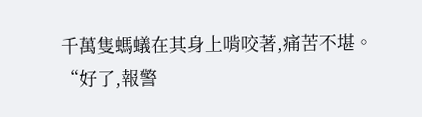千萬隻螞蟻在其身上啃咬著,痛苦不堪。
“好了,報警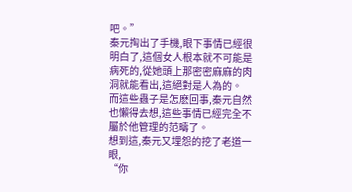吧。”
秦元掏出了手機,眼下事情已經很明白了,這個女人根本就不可能是病死的,從她頭上那密密麻麻的肉洞就能看出,這絕對是人為的。
而這些蟲子是怎麽回事,秦元自然也懶得去想,這些事情已經完全不屬於他管理的范疇了。
想到這,秦元又埋怨的挖了老道一眼,
“你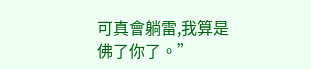可真會躺雷,我算是佛了你了。”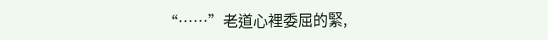“……”老道心裡委屈的緊,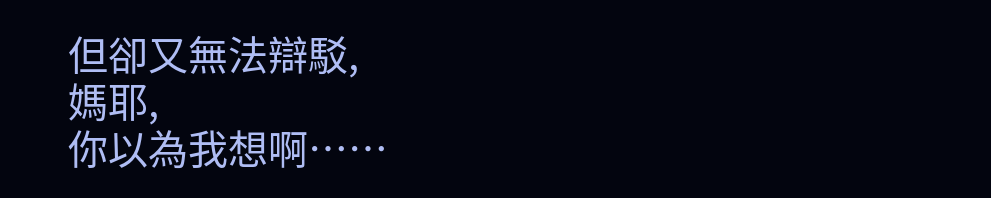但卻又無法辯駁,
媽耶,
你以為我想啊……